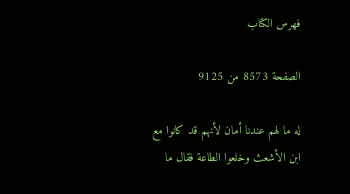فهرس الكتاب

الصفحة 8573 من 9125

له ما لهم عندنا أمان لأنهم قد كانوا مع ابن الأشعث وخلعوا الطاعة فقال ما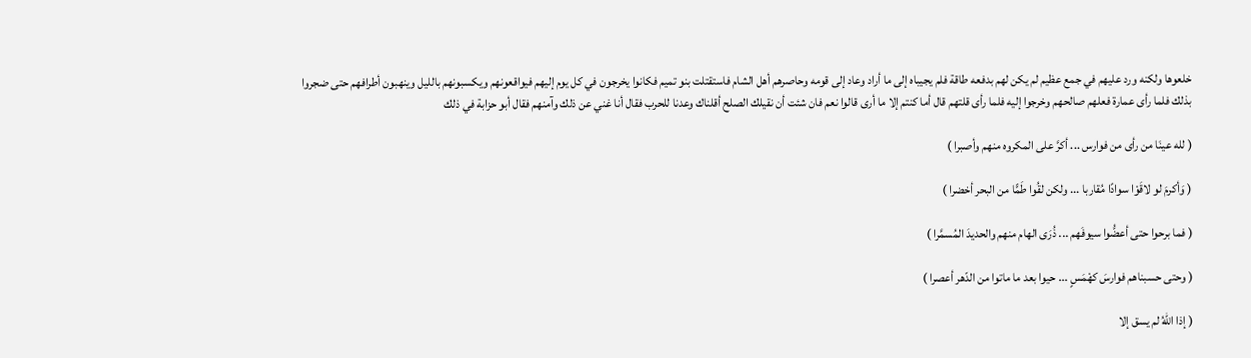خلعوها ولكنه ورد عليهم في جمع عظيم لم يكن لهم بدفعه طاقة فلم يجيباه إلى ما أراد وعاد إلى قومه وحاصرهم أهل الشام فاستقتلت بنو تميم فكانوا يخرجون في كل يوم إليهم فيواقعونهم ويكسبونهم بالليل وينهبون أطرافهم حتى ضجروا بذلك فلما رأى عمارة فعلهم صالحهم وخرجوا إليه فلما رأى قلتهم قال أما كنتم إلا ما أرى قالوا نعم فان شئت أن نقيلك الصلح أقلناك وعدنا للحرب فقال أنا غني عن ذلك وآمنهم فقال أبو حزابة في ذلك

( لله عينَا من رأى من فوارس ... أكرَّ على المكروه منهم وأصبرا )

( وَأكرمَ لو لاقَوْا سوادًا مُقاربا ... ولكن لقُوا طَمًّا من البحر أخضرا )

( فما برحوا حتى أعضُّوا سيوفَهم ... ذُرَى الهام منهم والحديدَ المُسمَّرا )

( وحتى حسبناهم فوارسَ كهْمَسٍ ... حيوا بعد ما ماتوا من الدّهر أعصرا )

( إذا اللهُ لم يسق إلا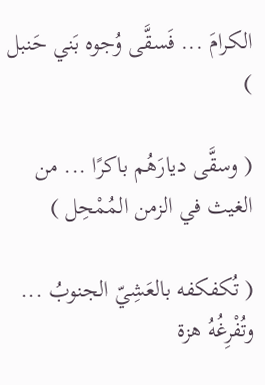الكرامَ ... فَسقَّى وُجوه بَني حَنبل )

( وسقَّى ديارَهُم باكرًا ... من الغيث في الزمن المُمْحِل )

( تُكفكفه بالعَشِيّ الجنوبُ ... وتُفْرِغُهُ هزة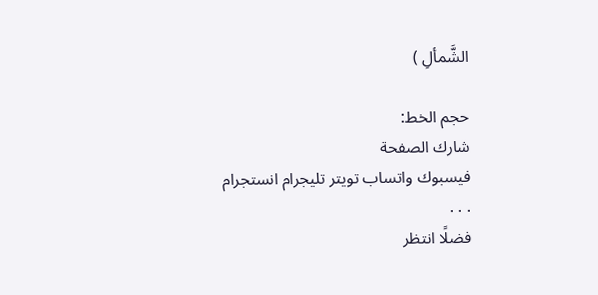الشَّمألِ )

حجم الخط:
شارك الصفحة
فيسبوك واتساب تويتر تليجرام انستجرام
. . .
فضلًا انتظر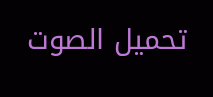تحميل الصوت